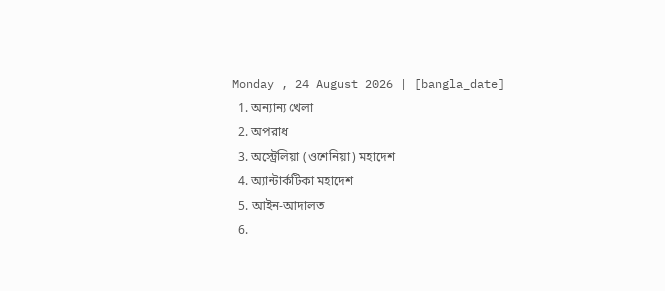Monday , 24 August 2026 | [bangla_date]
  1. অন্যান্য খেলা
  2. অপরাধ
  3. অস্ট্রেলিয়া (ওশেনিয়া) মহাদেশ
  4. অ্যান্টার্কটিকা মহাদেশ
  5. আইন-আদালত
  6.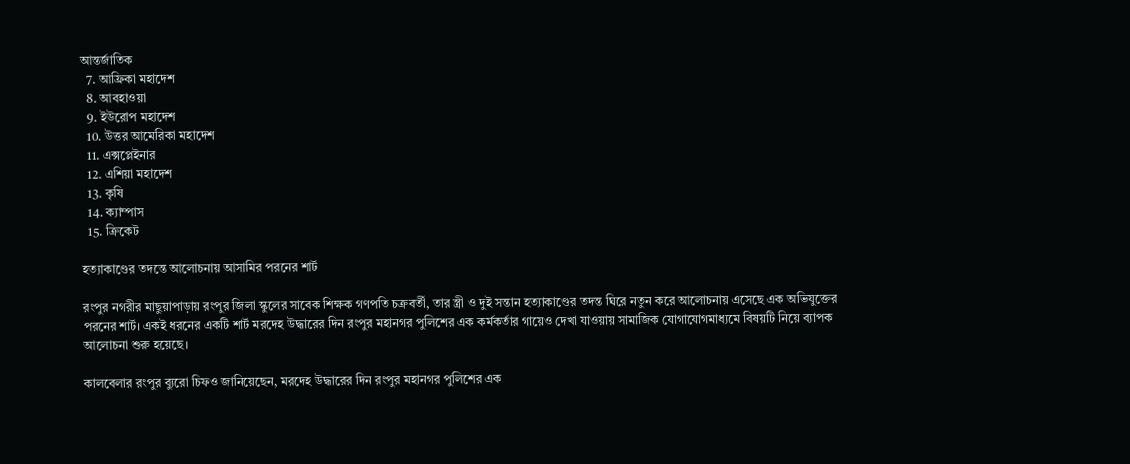আন্তর্জাতিক
  7. আফ্রিকা মহাদেশ
  8. আবহাওয়া
  9. ইউরোপ মহাদেশ
  10. উত্তর আমেরিকা মহাদেশ
  11. এক্সপ্লেইনার
  12. এশিয়া মহাদেশ
  13. কৃষি
  14. ক্যাম্পাস
  15. ক্রিকেট

হত্যাকাণ্ডের তদন্তে আলোচনায় আসামির পরনের শার্ট

রংপুর নগরীর মাছুয়াপাড়ায় রংপুর জিলা স্কুলের সাবেক শিক্ষক গণপতি চক্রবর্তী, তার স্ত্রী ও দুই সন্তান হত্যাকাণ্ডের তদন্ত ঘিরে নতুন করে আলোচনায় এসেছে এক অভিযুক্তের পরনের শার্ট। একই ধরনের একটি শার্ট মরদেহ উদ্ধারের দিন রংপুর মহানগর পুলিশের এক কর্মকর্তার গায়েও দেখা যাওয়ায় সামাজিক যোগাযোগমাধ্যমে বিষয়টি নিয়ে ব্যাপক আলোচনা শুরু হয়েছে।

কালবেলার রংপুর ব্যুরো চিফও জানিয়েছেন, মরদেহ উদ্ধারের দিন রংপুর মহানগর পুলিশের এক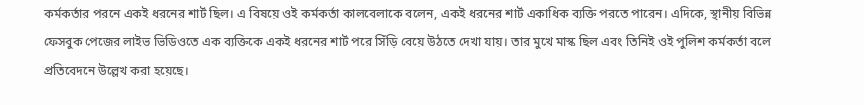কর্মকর্তার পরনে একই ধরনের শার্ট ছিল। এ বিষয়ে ওই কর্মকর্তা কালবেলাকে বলেন, একই ধরনের শার্ট একাধিক ব্যক্তি পরতে পারেন। এদিকে, স্থানীয় বিভিন্ন ফেসবুক পেজের লাইভ ভিডিওতে এক ব্যক্তিকে একই ধরনের শার্ট পরে সিঁড়ি বেয়ে উঠতে দেখা যায়। তার মুখে মাস্ক ছিল এবং তিনিই ওই পুলিশ কর্মকর্তা বলে প্রতিবেদনে উল্লেখ করা হয়েছে।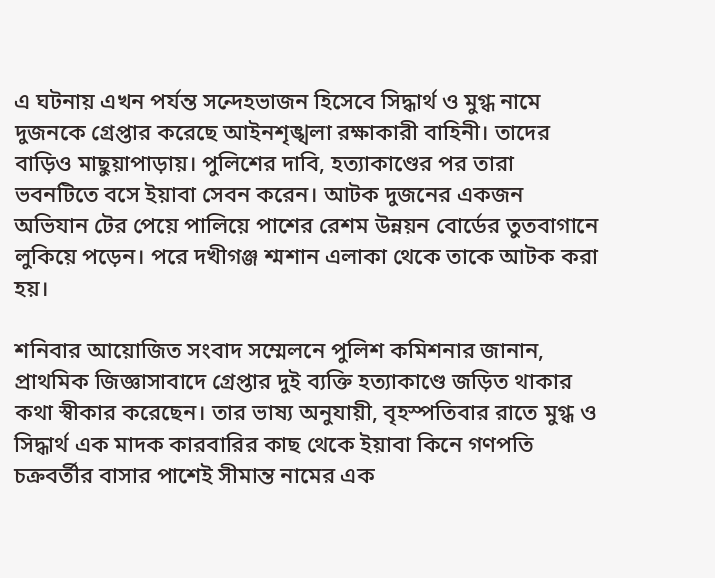এ ঘটনায় এখন পর্যন্ত সন্দেহভাজন হিসেবে সিদ্ধার্থ ও মুগ্ধ নামে দুজনকে গ্রেপ্তার করেছে আইনশৃঙ্খলা রক্ষাকারী বাহিনী। তাদের বাড়িও মাছুয়াপাড়ায়। পুলিশের দাবি, হত্যাকাণ্ডের পর তারা ভবনটিতে বসে ইয়াবা সেবন করেন। আটক দুজনের একজন অভিযান টের পেয়ে পালিয়ে পাশের রেশম উন্নয়ন বোর্ডের তুতবাগানে লুকিয়ে পড়েন। পরে দখীগঞ্জ শ্মশান এলাকা থেকে তাকে আটক করা হয়।

শনিবার আয়োজিত সংবাদ সম্মেলনে পুলিশ কমিশনার জানান, প্রাথমিক জিজ্ঞাসাবাদে গ্রেপ্তার দুই ব্যক্তি হত্যাকাণ্ডে জড়িত থাকার কথা স্বীকার করেছেন। তার ভাষ্য অনুযায়ী, বৃহস্পতিবার রাতে মুগ্ধ ও সিদ্ধার্থ এক মাদক কারবারির কাছ থেকে ইয়াবা কিনে গণপতি চক্রবর্তীর বাসার পাশেই সীমান্ত নামের এক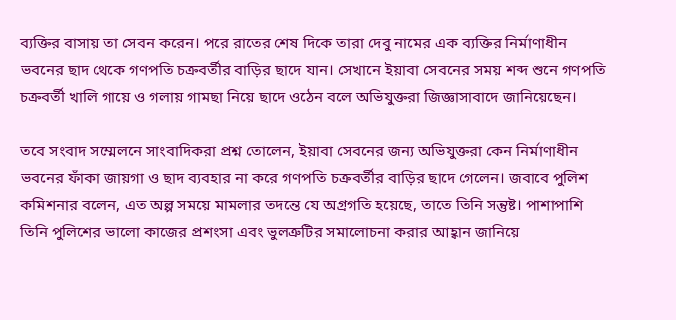ব্যক্তির বাসায় তা সেবন করেন। পরে রাতের শেষ দিকে তারা দেবু নামের এক ব্যক্তির নির্মাণাধীন ভবনের ছাদ থেকে গণপতি চক্রবর্তীর বাড়ির ছাদে যান। সেখানে ইয়াবা সেবনের সময় শব্দ শুনে গণপতি চক্রবর্তী খালি গায়ে ও গলায় গামছা নিয়ে ছাদে ওঠেন বলে অভিযুক্তরা জিজ্ঞাসাবাদে জানিয়েছেন।

তবে সংবাদ সম্মেলনে সাংবাদিকরা প্রশ্ন তোলেন, ইয়াবা সেবনের জন্য অভিযুক্তরা কেন নির্মাণাধীন ভবনের ফাঁকা জায়গা ও ছাদ ব্যবহার না করে গণপতি চক্রবর্তীর বাড়ির ছাদে গেলেন। জবাবে পুলিশ কমিশনার বলেন, এত অল্প সময়ে মামলার তদন্তে যে অগ্রগতি হয়েছে, তাতে তিনি সন্তুষ্ট। পাশাপাশি তিনি পুলিশের ভালো কাজের প্রশংসা এবং ভুলত্রুটির সমালোচনা করার আহ্বান জানিয়ে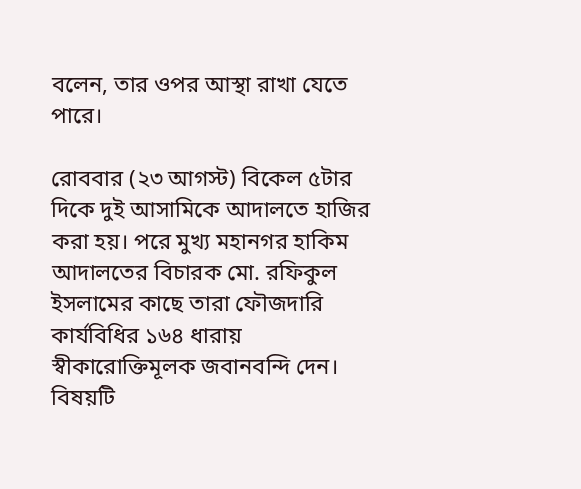বলেন, তার ওপর আস্থা রাখা যেতে পারে।

রোববার (২৩ আগস্ট) বিকেল ৫টার দিকে দুই আসামিকে আদালতে হাজির করা হয়। পরে মুখ্য মহানগর হাকিম আদালতের বিচারক মো. রফিকুল ইসলামের কাছে তারা ফৌজদারি কার্যবিধির ১৬৪ ধারায় স্বীকারোক্তিমূলক জবানবন্দি দেন। বিষয়টি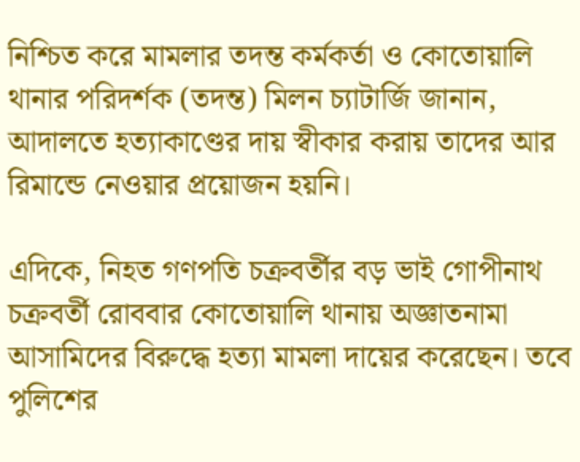নিশ্চিত করে মামলার তদন্ত কর্মকর্তা ও কোতোয়ালি থানার পরিদর্শক (তদন্ত) মিলন চ্যাটার্জি জানান, আদালতে হত্যাকাণ্ডের দায় স্বীকার করায় তাদের আর রিমান্ডে নেওয়ার প্রয়োজন হয়নি।

এদিকে, নিহত গণপতি চক্রবর্তীর বড় ভাই গোপীনাথ চক্রবর্তী রোববার কোতোয়ালি থানায় অজ্ঞাতনামা আসামিদের বিরুদ্ধে হত্যা মামলা দায়ের করেছেন। তবে পুলিশের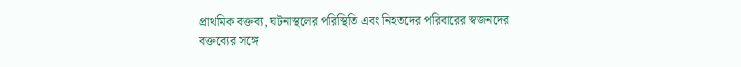প্রাথমিক বক্তব্য, ঘটনাস্থলের পরিস্থিতি এবং নিহতদের পরিবারের স্বজনদের বক্তব্যের সঙ্গে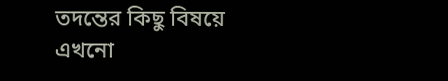তদন্তের কিছু বিষয়ে এখনো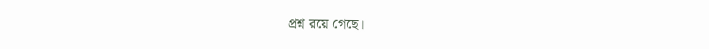প্রশ্ন রয়ে গেছে।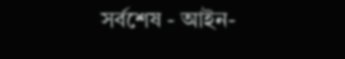সর্বশেষ - আইন-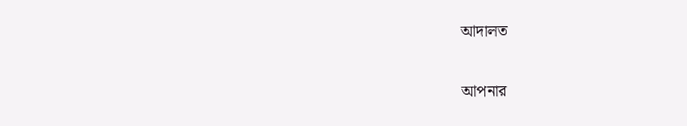আদালত

আপনার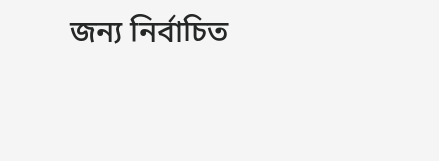জন্য নির্বাচিত